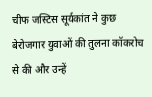चीफ जस्टिस सूर्यकांत ने कुछ बेरोजगार युवाओं की तुलना कॉकरोच से की और उन्हें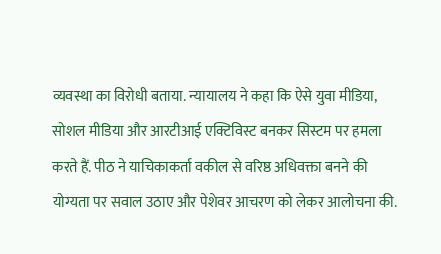व्यवस्था का विरोधी बताया. न्यायालय ने कहा कि ऐसे युवा मीडिया, सोशल मीडिया और आरटीआई एक्टिविस्ट बनकर सिस्टम पर हमला करते हैं. पीठ ने याचिकाकर्ता वकील से वरिष्ठ अधिवक्ता बनने की योग्यता पर सवाल उठाए और पेशेवर आचरण को लेकर आलोचना की.